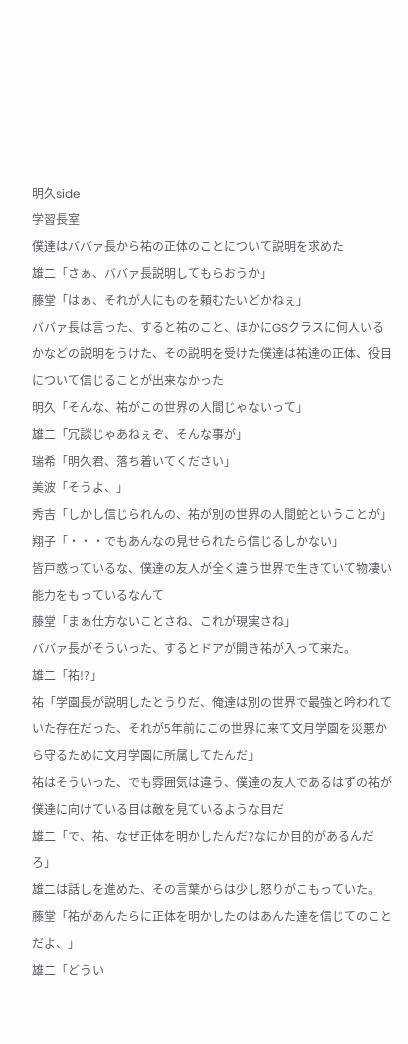明久side
学習長室
僕達はババァ長から祐の正体のことについて説明を求めた
雄二「さぁ、ババァ長説明してもらおうか」
藤堂「はぁ、それが人にものを頼むたいどかねぇ」
ババァ長は言った、すると祐のこと、ほかにGSクラスに何人いるかなどの説明をうけた、その説明を受けた僕達は祐達の正体、役目について信じることが出来なかった
明久「そんな、祐がこの世界の人間じゃないって」
雄二「冗談じゃあねぇぞ、そんな事が」
瑞希「明久君、落ち着いてください」
美波「そうよ、」
秀吉「しかし信じられんの、祐が別の世界の人間蛇ということが」
翔子「・・・でもあんなの見せられたら信じるしかない」
皆戸惑っているな、僕達の友人が全く違う世界で生きていて物凄い能力をもっているなんて
藤堂「まぁ仕方ないことさね、これが現実さね」
ババァ長がそういった、するとドアが開き祐が入って来た。
雄二「祐!?」
祐「学園長が説明したとうりだ、俺達は別の世界で最強と吟われていた存在だった、それが5年前にこの世界に来て文月学園を災悪から守るために文月学園に所属してたんだ」
祐はそういった、でも雰囲気は違う、僕達の友人であるはずの祐が僕達に向けている目は敵を見ているような目だ
雄二「で、祐、なぜ正体を明かしたんだ?なにか目的があるんだろ」
雄二は話しを進めた、その言葉からは少し怒りがこもっていた。
藤堂「祐があんたらに正体を明かしたのはあんた達を信じてのことだよ、」
雄二「どうい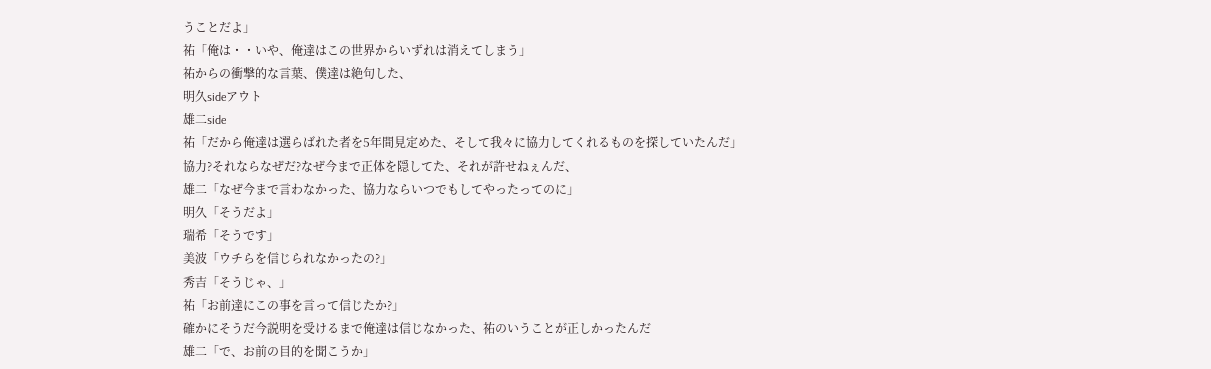うことだよ」
祐「俺は・・いや、俺達はこの世界からいずれは消えてしまう」
祐からの衝撃的な言葉、僕達は絶句した、
明久sideアウト
雄二side
祐「だから俺達は選らばれた者を5年間見定めた、そして我々に協力してくれるものを探していたんだ」
協力?それならなぜだ?なぜ今まで正体を隠してた、それが許せねぇんだ、
雄二「なぜ今まで言わなかった、協力ならいつでもしてやったってのに」
明久「そうだよ」
瑞希「そうです」
美波「ウチらを信じられなかったの?」
秀吉「そうじゃ、」
祐「お前達にこの事を言って信じたか?」
確かにそうだ今説明を受けるまで俺達は信じなかった、祐のいうことが正しかったんだ
雄二「で、お前の目的を聞こうか」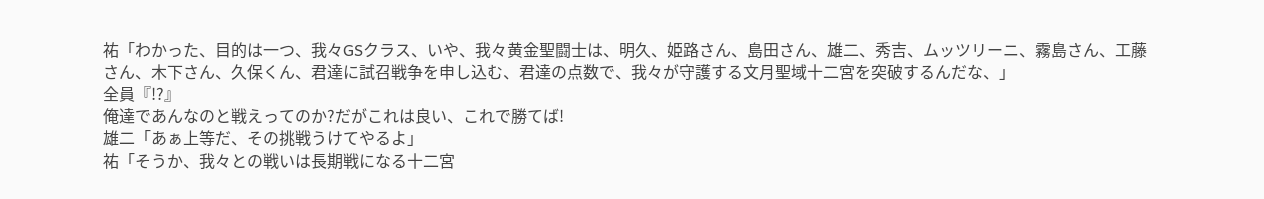祐「わかった、目的は一つ、我々GSクラス、いや、我々黄金聖闘士は、明久、姫路さん、島田さん、雄二、秀吉、ムッツリーニ、霧島さん、工藤さん、木下さん、久保くん、君達に試召戦争を申し込む、君達の点数で、我々が守護する文月聖域十二宮を突破するんだな、」
全員『!?』
俺達であんなのと戦えってのか?だがこれは良い、これで勝てば!
雄二「あぁ上等だ、その挑戦うけてやるよ」
祐「そうか、我々との戦いは長期戦になる十二宮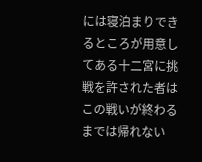には寝泊まりできるところが用意してある十二宮に挑戦を許された者はこの戦いが終わるまでは帰れない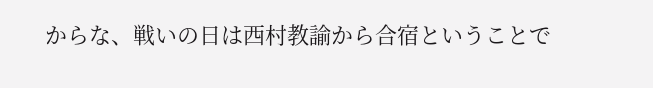からな、戦いの日は西村教諭から合宿ということで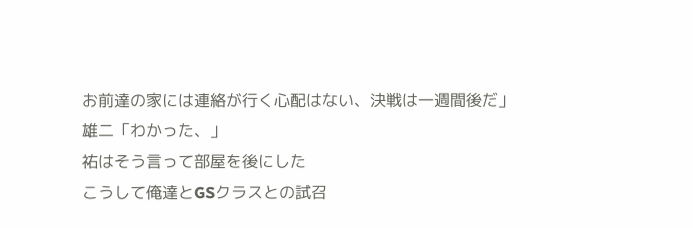お前達の家には連絡が行く心配はない、決戦は一週間後だ」
雄二「わかった、」
祐はそう言って部屋を後にした
こうして俺達とGSクラスとの試召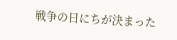戦争の日にちが決まった